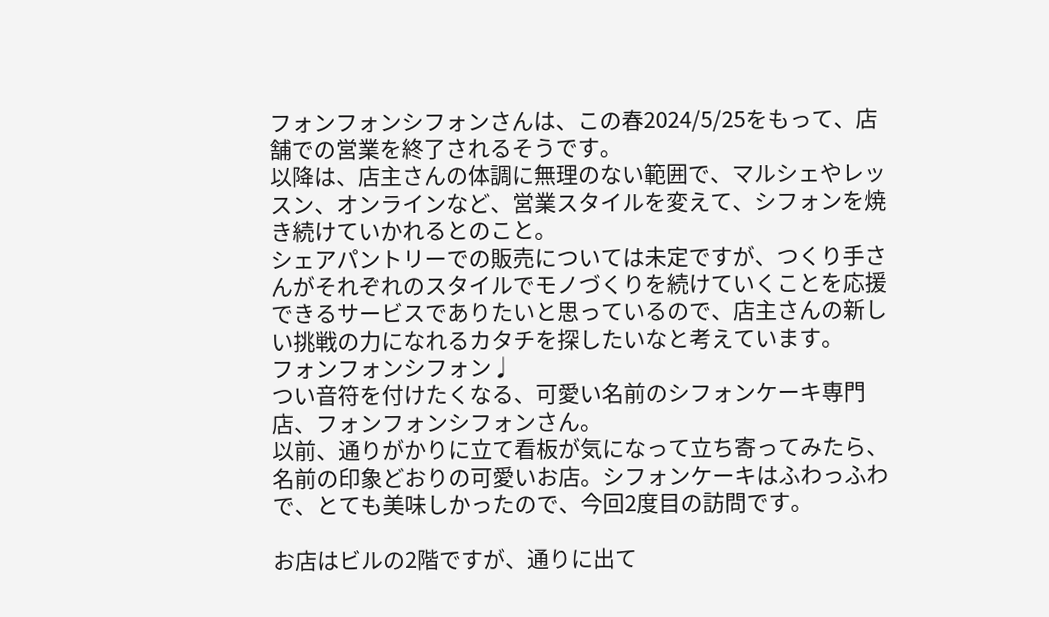フォンフォンシフォンさんは、この春2024/5/25をもって、店舗での営業を終了されるそうです。
以降は、店主さんの体調に無理のない範囲で、マルシェやレッスン、オンラインなど、営業スタイルを変えて、シフォンを焼き続けていかれるとのこと。
シェアパントリーでの販売については未定ですが、つくり手さんがそれぞれのスタイルでモノづくりを続けていくことを応援できるサービスでありたいと思っているので、店主さんの新しい挑戦の力になれるカタチを探したいなと考えています。
フォンフォンシフォン♩
つい音符を付けたくなる、可愛い名前のシフォンケーキ専門店、フォンフォンシフォンさん。
以前、通りがかりに立て看板が気になって立ち寄ってみたら、名前の印象どおりの可愛いお店。シフォンケーキはふわっふわで、とても美味しかったので、今回2度目の訪問です。

お店はビルの2階ですが、通りに出て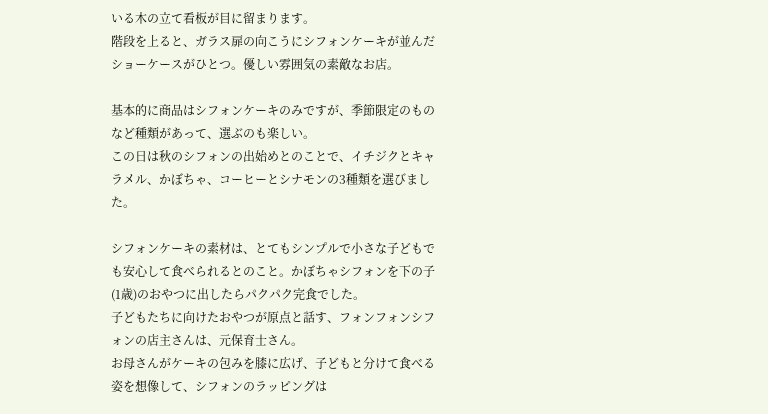いる木の立て看板が目に留まります。
階段を上ると、ガラス扉の向こうにシフォンケーキが並んだショーケースがひとつ。優しい雰囲気の素敵なお店。

基本的に商品はシフォンケーキのみですが、季節限定のものなど種類があって、選ぶのも楽しい。
この日は秋のシフォンの出始めとのことで、イチジクとキャラメル、かぼちゃ、コーヒーとシナモンの3種類を選びました。

シフォンケーキの素材は、とてもシンプルで小さな子どもでも安心して食べられるとのこと。かぼちゃシフォンを下の子(1歳)のおやつに出したらパクパク完食でした。
子どもたちに向けたおやつが原点と話す、フォンフォンシフォンの店主さんは、元保育士さん。
お母さんがケーキの包みを膝に広げ、子どもと分けて食べる姿を想像して、シフォンのラッピングは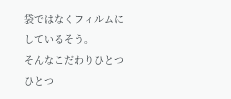袋ではなくフィルムにしているそう。
そんなこだわりひとつひとつ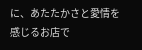に、あたたかさと愛情を感じるお店で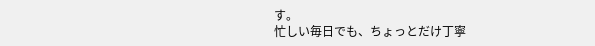す。
忙しい毎日でも、ちょっとだけ丁寧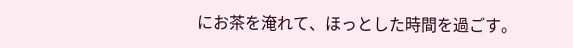にお茶を淹れて、ほっとした時間を過ごす。